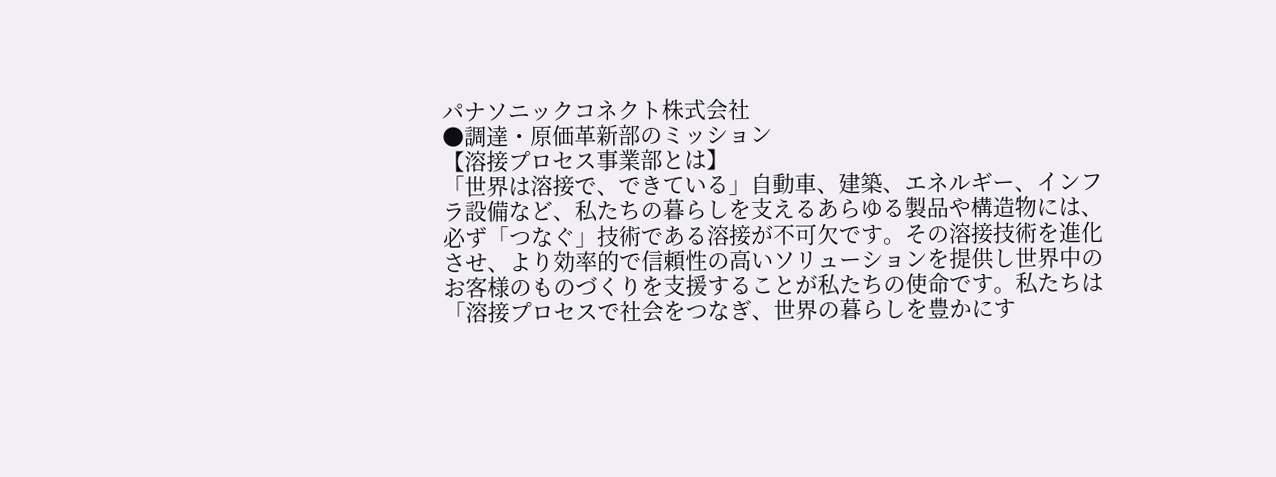パナソニックコネクト株式会社
●調達・原価革新部のミッション
【溶接プロセス事業部とは】
「世界は溶接で、できている」自動車、建築、エネルギー、インフラ設備など、私たちの暮らしを支えるあらゆる製品や構造物には、必ず「つなぐ」技術である溶接が不可欠です。その溶接技術を進化させ、より効率的で信頼性の高いソリューションを提供し世界中のお客様のものづくりを支援することが私たちの使命です。私たちは「溶接プロセスで社会をつなぎ、世界の暮らしを豊かにす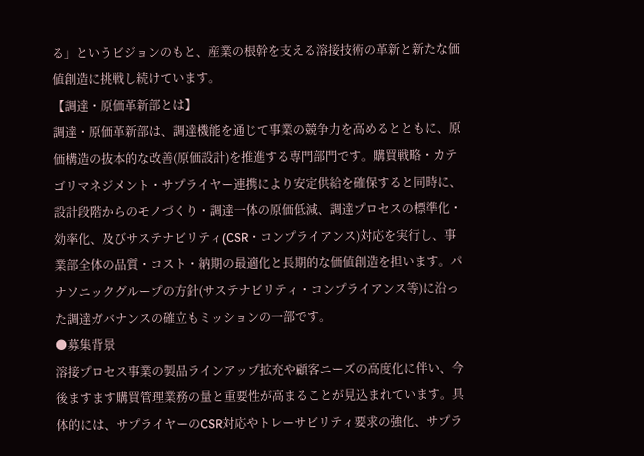る」というビジョンのもと、産業の根幹を支える溶接技術の革新と新たな価値創造に挑戦し続けています。
【調達・原価革新部とは】
調達・原価革新部は、調達機能を通じて事業の競争力を高めるとともに、原価構造の抜本的な改善(原価設計)を推進する専門部門です。購買戦略・カテゴリマネジメント・サプライヤー連携により安定供給を確保すると同時に、設計段階からのモノづくり・調達一体の原価低減、調達プロセスの標準化・効率化、及びサステナビリティ(CSR・コンプライアンス)対応を実行し、事業部全体の品質・コスト・納期の最適化と長期的な価値創造を担います。パナソニックグループの方針(サステナビリティ・コンプライアンス等)に沿った調達ガバナンスの確立もミッションの一部です。
●募集背景
溶接プロセス事業の製品ラインアップ拡充や顧客ニーズの高度化に伴い、今後ますます購買管理業務の量と重要性が高まることが見込まれています。具体的には、サプライヤーのCSR対応やトレーサビリティ要求の強化、サプラ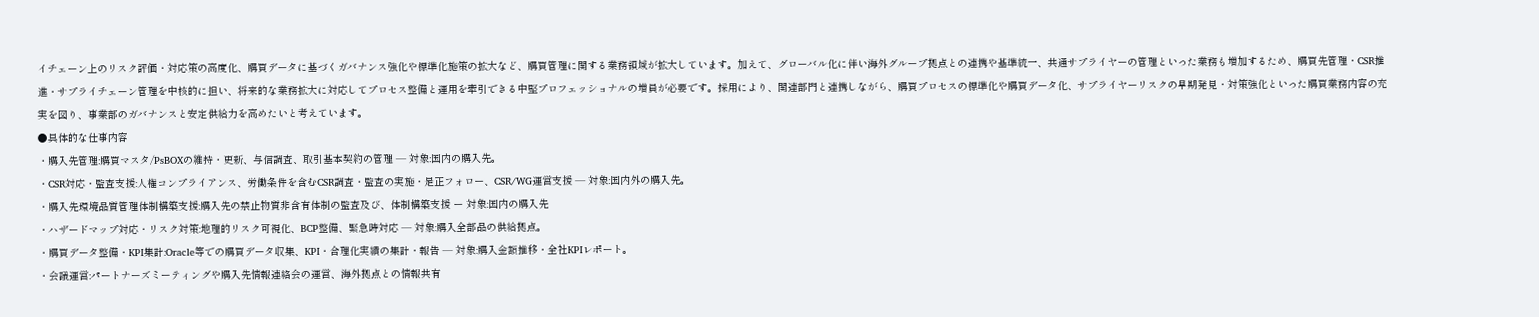イチェーン上のリスク評価・対応策の高度化、購買データに基づくガバナンス強化や標準化施策の拡大など、購買管理に関する業務領域が拡大しています。加えて、グローバル化に伴い海外グループ拠点との連携や基準統一、共通サプライヤーの管理といった業務も増加するため、購買先管理・CSR推進・サプライチェーン管理を中核的に担い、将来的な業務拡大に対応してプロセス整備と運用を牽引できる中堅プロフェッショナルの増員が必要です。採用により、関連部門と連携しながら、購買プロセスの標準化や購買データ化、サプライヤーリスクの早期発見・対策強化といった購買業務内容の充実を図り、事業部のガバナンスと安定供給力を高めたいと考えています。
●具体的な仕事内容
・購入先管理:購買マスタ/PsBOXの維持・更新、与信調査、取引基本契約の管理 — 対象:国内の購入先。
・CSR対応・監査支援:人権コンプライアンス、労働条件を含むCSR調査・監査の実施・是正フォロー、CSR/WG運営支援 — 対象:国内外の購入先。
・購入先環境品質管理体制構築支援:購入先の禁止物質非含有体制の監査及び、体制構築支援 ー 対象:国内の購入先
・ハザードマップ対応・リスク対策:地理的リスク可視化、BCP整備、緊急時対応 — 対象:購入全部品の供給拠点。
・購買データ整備・KPI集計:Oracle等での購買データ収集、KPI・合理化実績の集計・報告 — 対象:購入金額推移・全社KPIレポート。
・会議運営:パートナーズミーティングや購入先情報連絡会の運営、海外拠点との情報共有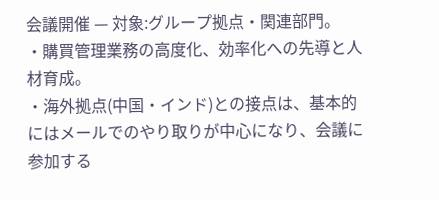会議開催 — 対象:グループ拠点・関連部門。
・購買管理業務の高度化、効率化への先導と人材育成。
・海外拠点(中国・インド)との接点は、基本的にはメールでのやり取りが中心になり、会議に参加する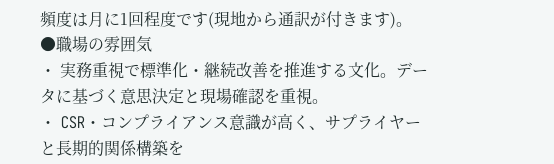頻度は月に1回程度です(現地から通訳が付きます)。
●職場の雰囲気
・ 実務重視で標準化・継続改善を推進する文化。データに基づく意思決定と現場確認を重視。
・ CSR・コンプライアンス意識が高く、サプライヤーと長期的関係構築を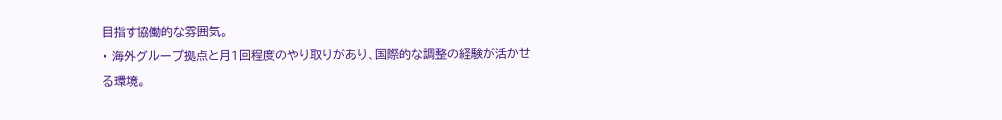目指す協働的な雰囲気。
・ 海外グループ拠点と月1回程度のやり取りがあり、国際的な調整の経験が活かせる環境。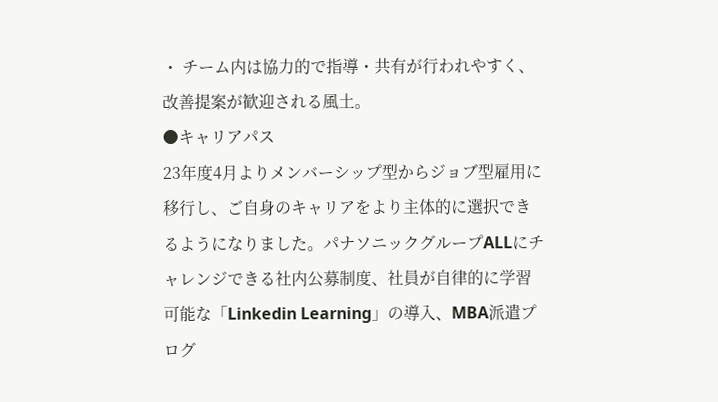・ チーム内は協力的で指導・共有が行われやすく、改善提案が歓迎される風土。
●キャリアパス
23年度4月よりメンバーシップ型からジョブ型雇用に移行し、ご自身のキャリアをより主体的に選択できるようになりました。パナソニックグループALLにチャレンジできる社内公募制度、社員が自律的に学習可能な「Linkedin Learning」の導入、MBA派遣プログ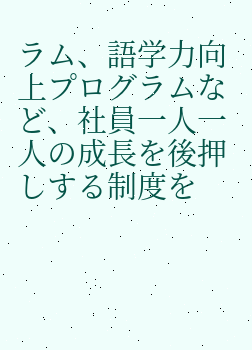ラム、語学力向上プログラムなど、社員一人一人の成長を後押しする制度を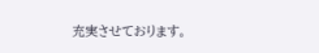充実させております。